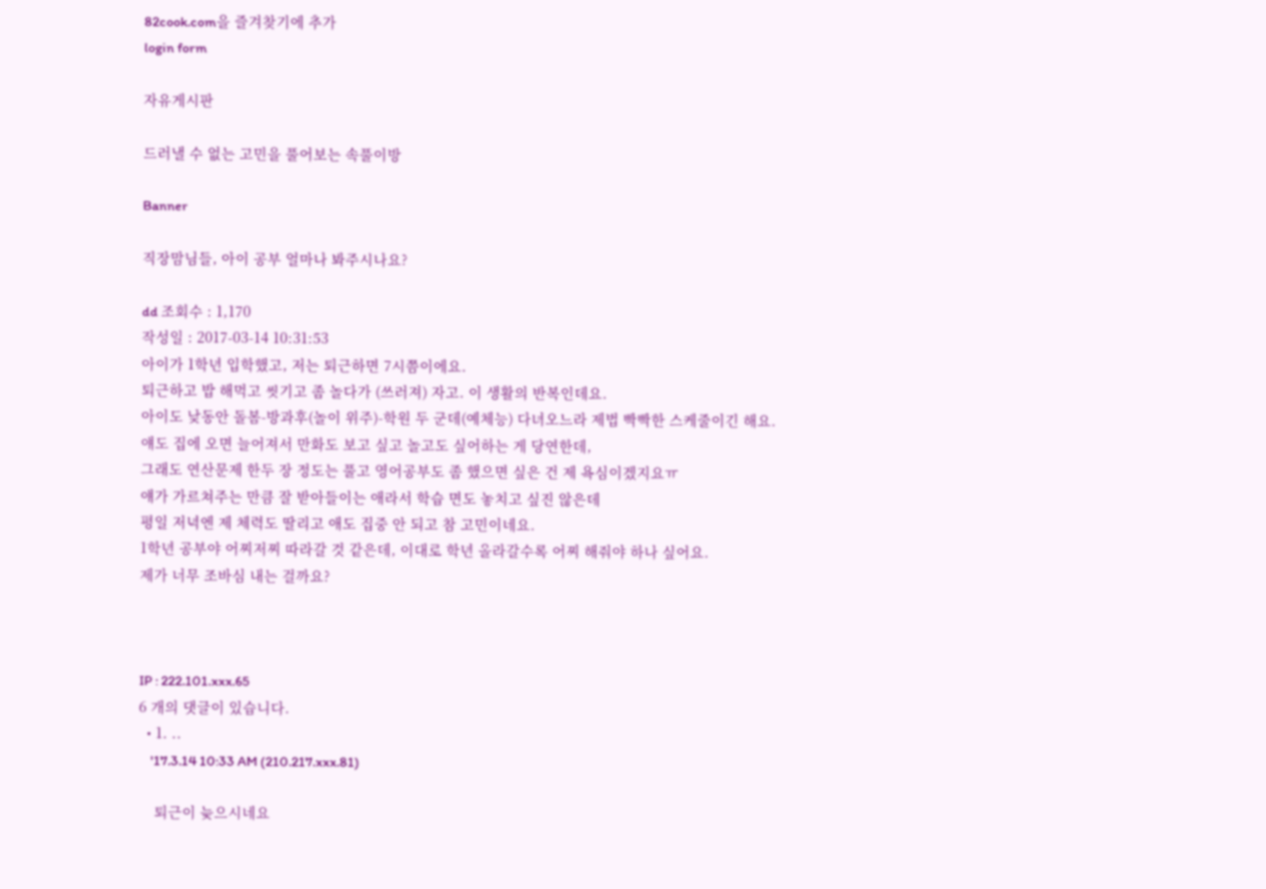82cook.com을 즐겨찾기에 추가
login form

자유게시판

드러낼 수 없는 고민을 풀어보는 속풀이방

Banner

직장맘님들, 아이 공부 얼마나 봐주시나요?

dd 조회수 : 1,170
작성일 : 2017-03-14 10:31:53
아이가 1학년 입학했고, 저는 퇴근하면 7시쯤이에요.
퇴근하고 밥 해먹고 씻기고 좀 놀다가 (쓰러져) 자고. 이 생활의 반복인데요.
아이도 낮동안 돌봄-방과후(놀이 위주)-학원 두 군데(예체능) 다녀오느라 제법 빡빡한 스케줄이긴 해요.
얘도 집에 오면 늘어져서 만화도 보고 싶고 놀고도 싶어하는 게 당연한데,
그래도 연산문제 한두 장 정도는 풀고 영어공부도 좀 했으면 싶은 건 제 욕심이겠지요ㅠ
얘가 가르쳐주는 만큼 잘 받아들이는 애라서 학습 면도 놓치고 싶진 않은데
평일 저녁엔 제 체력도 딸리고 애도 집중 안 되고 참 고민이네요.
1학년 공부야 어찌저찌 따라갈 것 같은데, 이대로 학년 올라갈수록 어찌 해줘야 하나 싶어요.
제가 너무 조바심 내는 걸까요?



IP : 222.101.xxx.65
6 개의 댓글이 있습니다.
  • 1. ..
    '17.3.14 10:33 AM (210.217.xxx.81)

    퇴근이 늦으시네요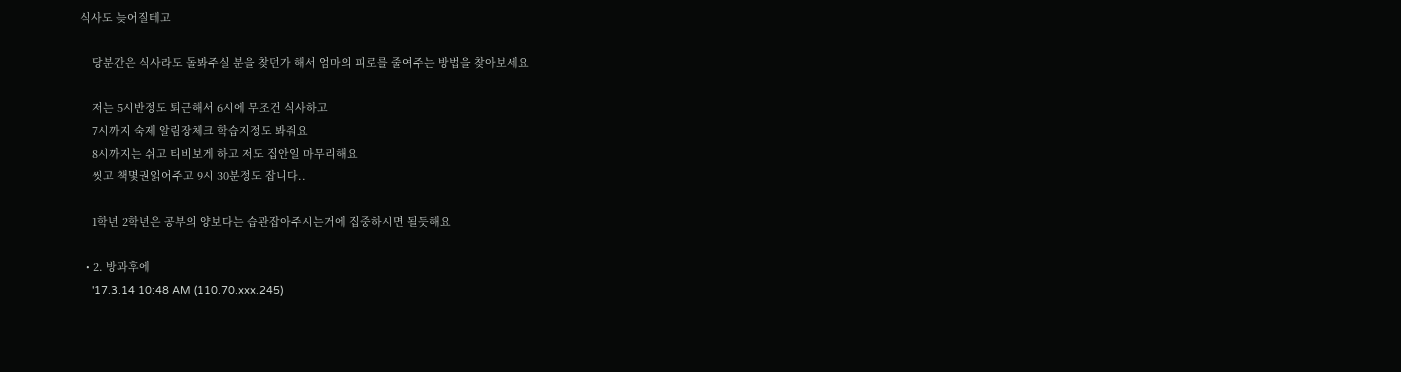식사도 늦어질테고

    당분간은 식사라도 돌봐주실 분을 찾던가 해서 엄마의 피로를 줄여주는 방법을 찾아보세요

    저는 5시반정도 퇴근해서 6시에 무조건 식사하고
    7시까지 숙제 알림장체크 학습지정도 봐줘요
    8시까지는 쉬고 티비보게 하고 저도 집안일 마무리해요
    씻고 책몇권읽어주고 9시 30분정도 잡니다..

    1학년 2학년은 공부의 양보다는 습관잡아주시는거에 집중하시면 될듯해요

  • 2. 방과후에
    '17.3.14 10:48 AM (110.70.xxx.245)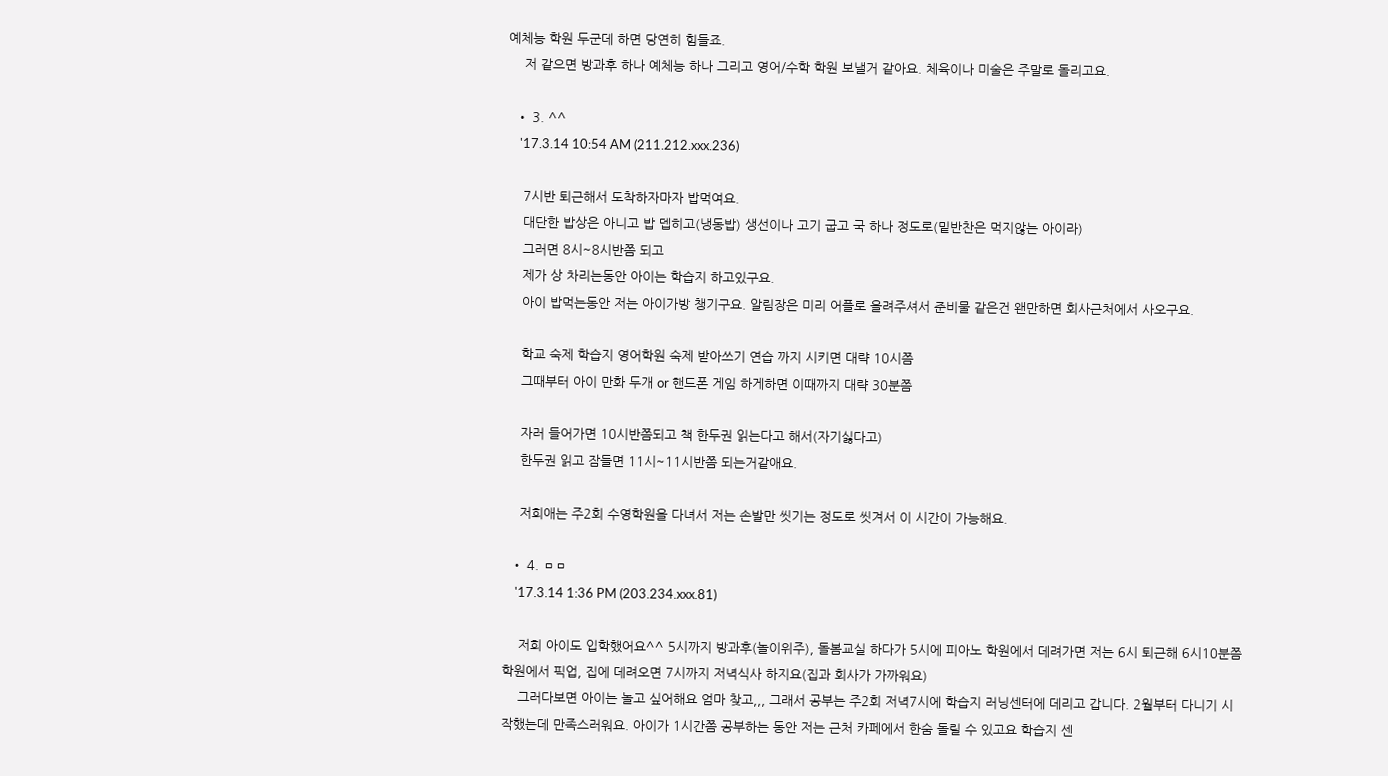예체능 학원 두군데 하면 당연히 힘들죠.
    저 같으면 방과후 하나 예체능 하나 그리고 영어/수학 학원 보낼거 같아요. 체육이나 미술은 주말로 돌리고요.

  • 3. ^^
    '17.3.14 10:54 AM (211.212.xxx.236)

    7시반 퇴근해서 도착하자마자 밥먹여요.
    대단한 밥상은 아니고 밥 뎁히고(냉동밥) 생선이나 고기 굽고 국 하나 정도로(밑반찬은 먹지않는 아이라)
    그러면 8시~8시반쯤 되고
    제가 상 차리는동안 아이는 학습지 하고있구요.
    아이 밥먹는동안 저는 아이가방 챙기구요. 알림장은 미리 어플로 올려주셔서 준비물 같은건 왠만하면 회사근처에서 사오구요.

    학교 숙제 학습지 영어학원 숙제 받아쓰기 연습 까지 시키면 대략 10시쯤
    그때부터 아이 만화 두개 or 핸드폰 게임 하게하면 이때까지 대략 30분쯤

    자러 들어가면 10시반쯤되고 책 한두권 읽는다고 해서(자기싫다고)
    한두권 읽고 잠들면 11시~11시반쯤 되는거같애요.

    저희애는 주2회 수영학원을 다녀서 저는 손발만 씻기는 정도로 씻겨서 이 시간이 가능해요.

  • 4. ㅁㅁ
    '17.3.14 1:36 PM (203.234.xxx.81)

    저희 아이도 입학했어요^^ 5시까지 방과후(놀이위주), 돌봄교실 하다가 5시에 피아노 학원에서 데려가면 저는 6시 퇴근해 6시10분쯤 학원에서 픽업, 집에 데려오면 7시까지 저녁식사 하지요(집과 회사가 가까워요)
    그러다보면 아이는 놀고 싶어해요 엄마 찾고,,, 그래서 공부는 주2회 저녁7시에 학습지 러닝센터에 데리고 갑니다. 2월부터 다니기 시작했는데 만족스러워요. 아이가 1시간쯤 공부하는 동안 저는 근처 카페에서 한숨 돌릴 수 있고요 학습지 센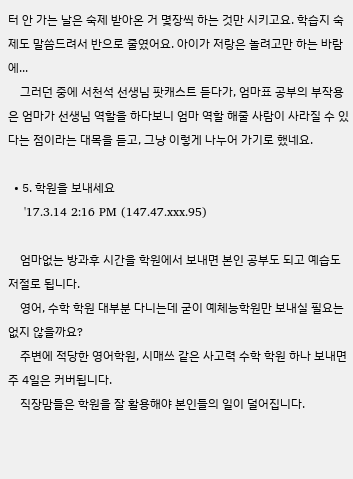터 안 가는 날은 숙제 받아온 거 몇장씩 하는 것만 시키고요. 학습지 숙제도 말씀드려서 반으로 줄였어요. 아이가 저랑은 놀려고만 하는 바람에...
    그러던 중에 서천석 선생님 팟캐스트 듣다가, 엄마표 공부의 부작용은 엄마가 선생님 역할을 하다보니 엄마 역할 해줄 사람이 사라질 수 있다는 점이라는 대목을 듣고, 그냥 이렇게 나누어 가기로 했네요.

  • 5. 학원을 보내세요
    '17.3.14 2:16 PM (147.47.xxx.95)

    엄마없는 방과후 시간을 학원에서 보내면 본인 공부도 되고 예습도 저절로 됩니다.
    영어, 수학 학원 대부분 다니는데 굳이 예체능학원만 보내실 필요는 없지 않을까요?
    주변에 적당한 영어학원, 시매쓰 같은 사고력 수학 학원 하나 보내면 주 4일은 커버됩니다.
    직장맘들은 학원을 잘 활용해야 본인들의 일이 덜어집니다.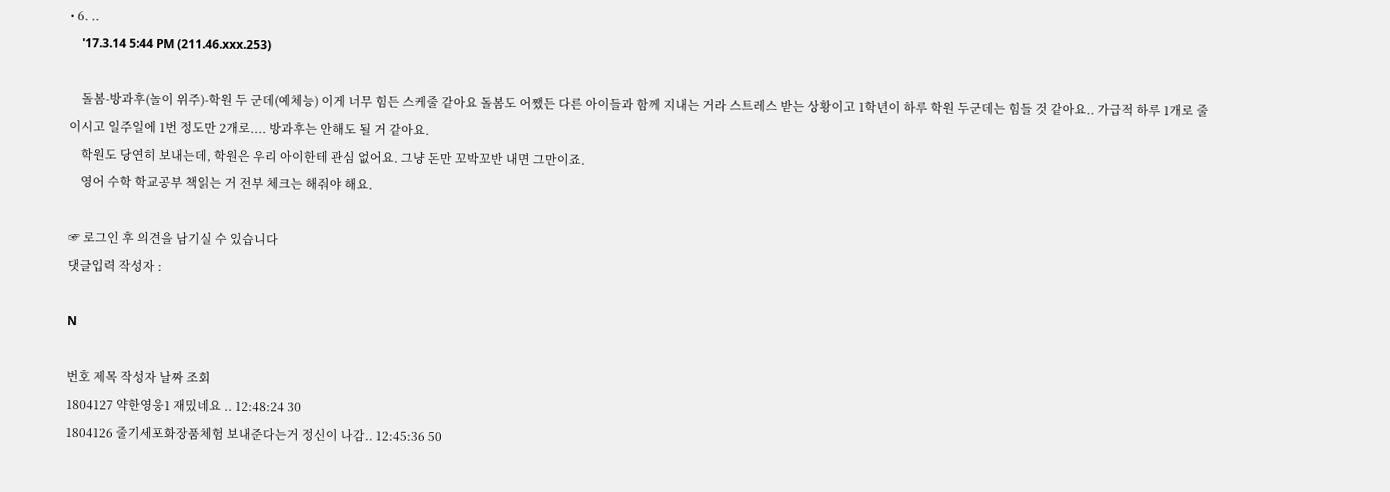• 6. ..
    '17.3.14 5:44 PM (211.46.xxx.253)

    돌봄-방과후(놀이 위주)-학원 두 군데(예체능) 이게 너무 힘든 스케줄 같아요 돌봄도 어쨌든 다른 아이들과 함께 지내는 거라 스트레스 받는 상황이고 1학년이 하루 학원 두군데는 힘들 것 같아요.. 가급적 하루 1개로 줄이시고 일주일에 1번 정도만 2개로.... 방과후는 안해도 될 거 같아요.
    학원도 당연히 보내는데, 학원은 우리 아이한테 관심 없어요. 그냥 돈만 꼬박꼬반 내면 그만이죠.
    영어 수학 학교공부 책읽는 거 전부 체크는 해줘야 해요.

☞ 로그인 후 의견을 남기실 수 있습니다
댓글입력 작성자 :

N

번호 제목 작성자 날짜 조회
1804127 약한영웅1 재밌네요 .. 12:48:24 30
1804126 줄기세포화장품체험 보내준다는거 정신이 나감.. 12:45:36 50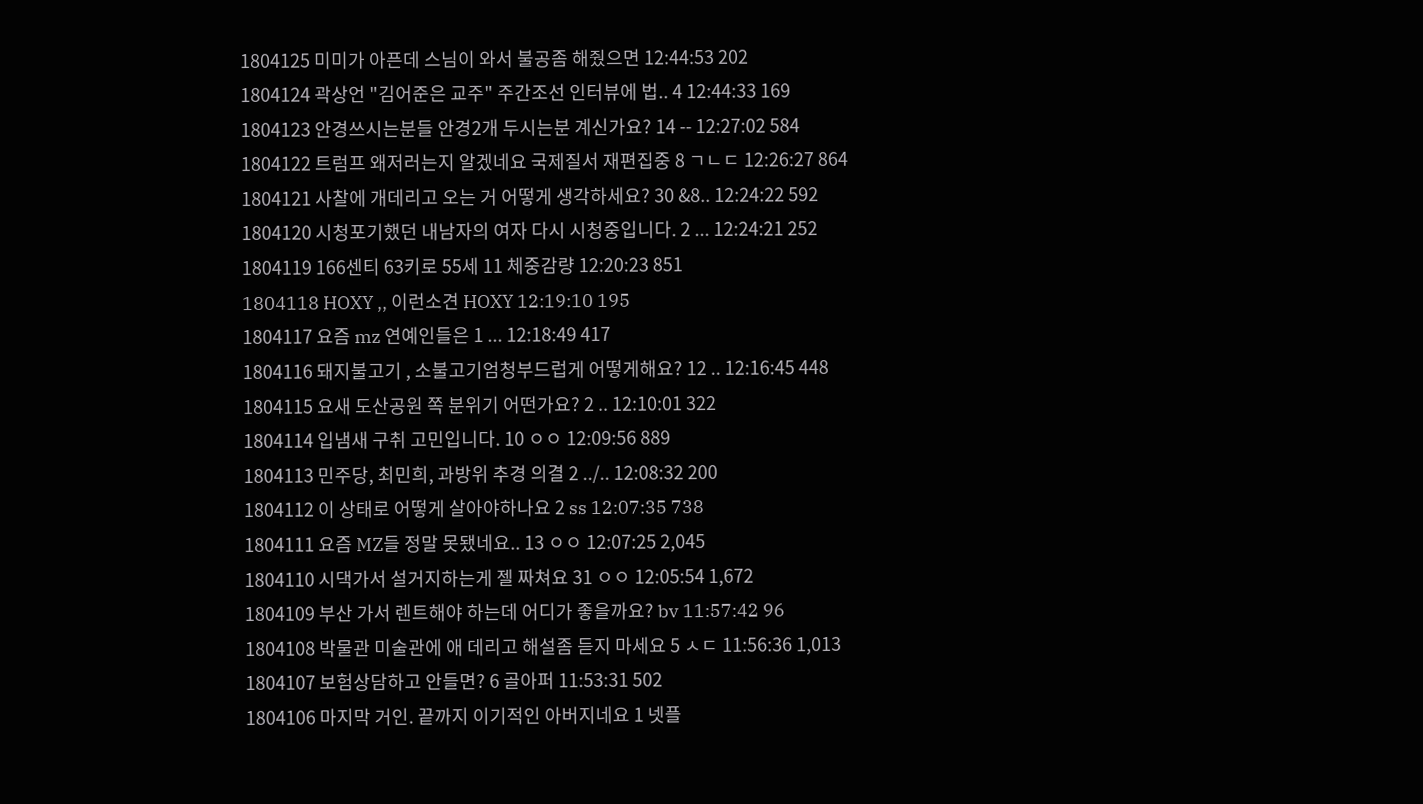1804125 미미가 아픈데 스님이 와서 불공좀 해줬으면 12:44:53 202
1804124 곽상언 "김어준은 교주" 주간조선 인터뷰에 법.. 4 12:44:33 169
1804123 안경쓰시는분들 안경2개 두시는분 계신가요? 14 -- 12:27:02 584
1804122 트럼프 왜저러는지 알겠네요 국제질서 재편집중 8 ㄱㄴㄷ 12:26:27 864
1804121 사찰에 개데리고 오는 거 어떻게 생각하세요? 30 &8.. 12:24:22 592
1804120 시청포기했던 내남자의 여자 다시 시청중입니다. 2 ... 12:24:21 252
1804119 166센티 63키로 55세 11 체중감량 12:20:23 851
1804118 HOXY ,, 이런소견 HOXY 12:19:10 195
1804117 요즘 mz 연예인들은 1 ... 12:18:49 417
1804116 돼지불고기 , 소불고기엄청부드럽게 어떻게해요? 12 .. 12:16:45 448
1804115 요새 도산공원 쪽 분위기 어떤가요? 2 .. 12:10:01 322
1804114 입냄새 구취 고민입니다. 10 ㅇㅇ 12:09:56 889
1804113 민주당, 최민희, 과방위 추경 의결 2 ../.. 12:08:32 200
1804112 이 상태로 어떻게 살아야하나요 2 ss 12:07:35 738
1804111 요즘 MZ들 정말 못됐네요.. 13 ㅇㅇ 12:07:25 2,045
1804110 시댁가서 설거지하는게 젤 짜쳐요 31 ㅇㅇ 12:05:54 1,672
1804109 부산 가서 렌트해야 하는데 어디가 좋을까요? bv 11:57:42 96
1804108 박물관 미술관에 애 데리고 해설좀 듣지 마세요 5 ㅅㄷ 11:56:36 1,013
1804107 보험상담하고 안들면? 6 골아퍼 11:53:31 502
1804106 마지막 거인. 끝까지 이기적인 아버지네요 1 넷플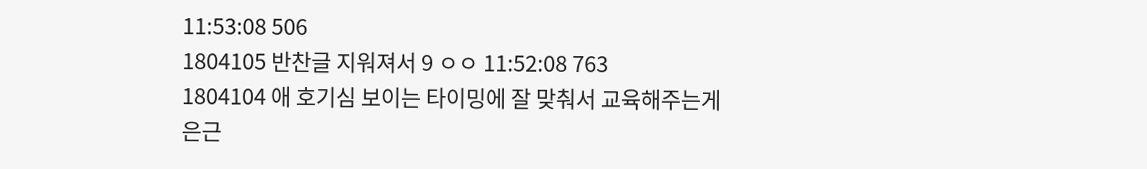11:53:08 506
1804105 반찬글 지워져서 9 ㅇㅇ 11:52:08 763
1804104 애 호기심 보이는 타이밍에 잘 맞춰서 교육해주는게 은근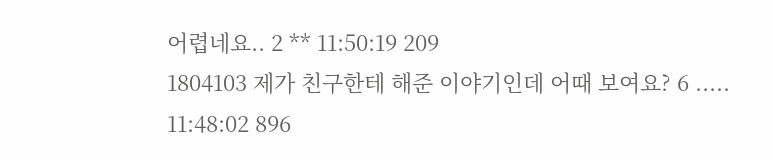어렵네요.. 2 ** 11:50:19 209
1804103 제가 친구한테 해준 이야기인데 어때 보여요? 6 ..... 11:48:02 896